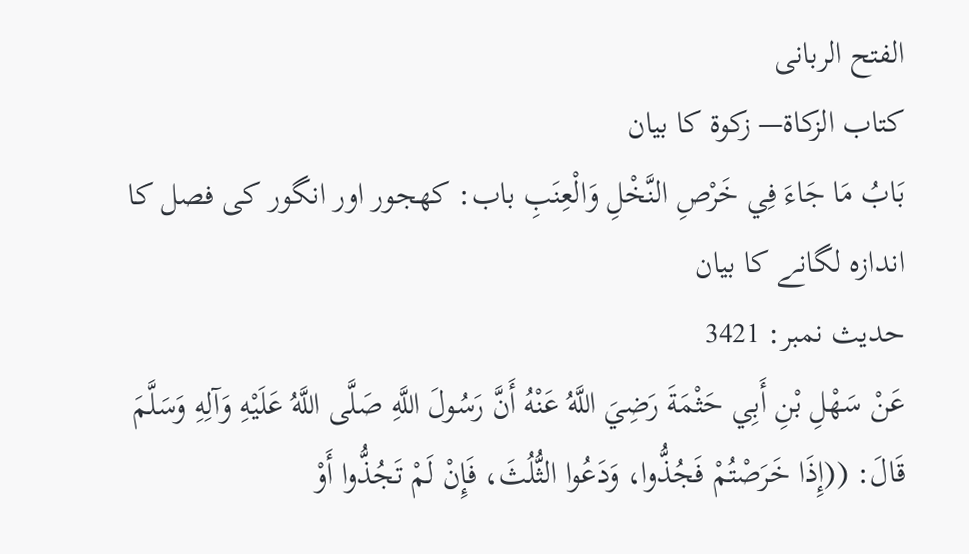الفتح الربانی
كتاب الزكاة— زکوۃ کا بیان
بَابُ مَا جَاءَ فِي خَرْصِ النَّخْلِ وَالْعِنَبِ باب: کھجور اور انگور کی فصل کا اندازہ لگانے کا بیان
حدیث نمبر: 3421
عَنْ سَهْلِ بْنِ أَبِي حَثْمَةَ رَضِيَ اللَّهُ عَنْهُ أَنَّ رَسُولَ اللَّهِ صَلَّى اللَّهُ عَلَيْهِ وَآلِهِ وَسَلَّمَ قَالَ: ((إِذَا خَرَصْتُمْ فَجُذُّوا، وَدَعُوا الثُّلُثَ، فَإِنْ لَمْ تَجُذُّوا أَوْ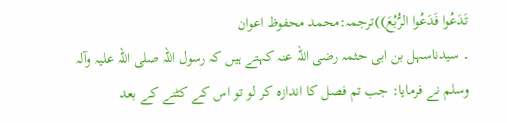تَدَعُوا فَدَعُوا الرُّبُعَ))ترجمہ:محمد محفوظ اعوان
۔ سیدناسہل بن ابی حثمہ رضی اللہ عنہ کہتے ہیں کہ رسول اللہ صلی اللہ علیہ وآلہ وسلم نے فرمایا: جب تم فصل کا اندازہ کر لو تو اس کے کٹنے کے بعد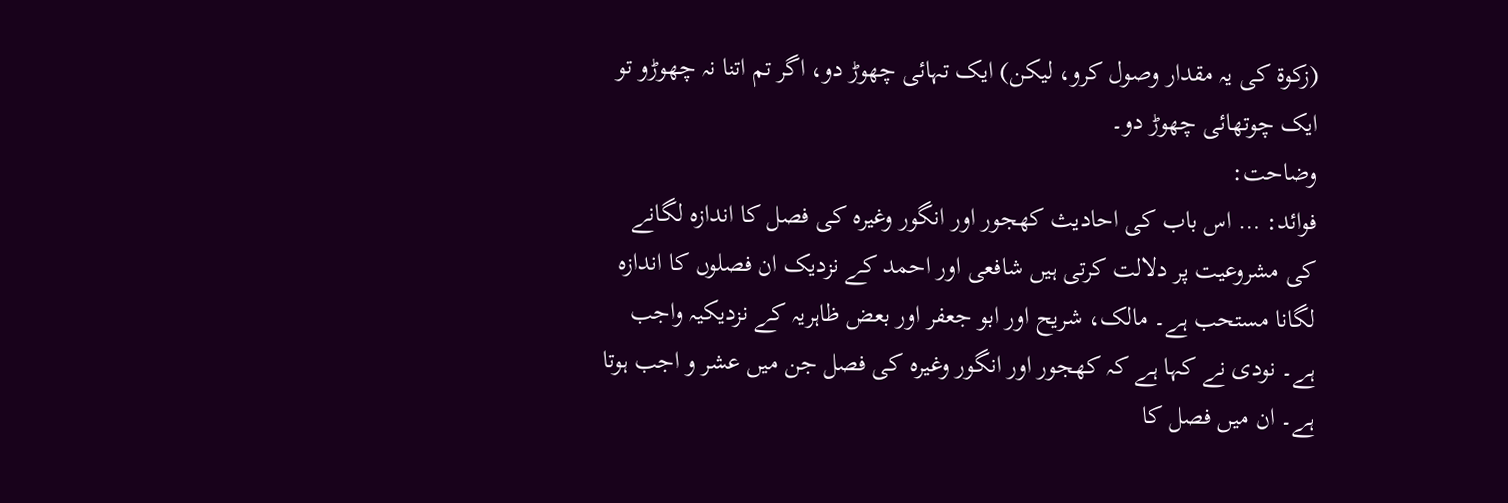(زکوۃ کی یہ مقدار وصول کرو، لیکن) ایک تہائی چھوڑ دو، اگر تم اتنا نہ چھوڑو تو ایک چوتھائی چھوڑ دو۔
وضاحت:
فوائد: … اس باب کی احادیث کھجور اور انگور وغیرہ کی فصل کا اندازہ لگانے کی مشروعیت پر دلالت کرتی ہیں شافعی اور احمد کے نزدیک ان فصلوں کا اندازہ لگانا مستحب ہے۔ مالک، شریح اور ابو جعفر اور بعض ظاہریہ کے نزدیکیہ واجب ہے۔ نودی نے کہا ہے کہ کھجور اور انگور وغیرہ کی فصل جن میں عشر و اجب ہوتا ہے۔ ان میں فصل کا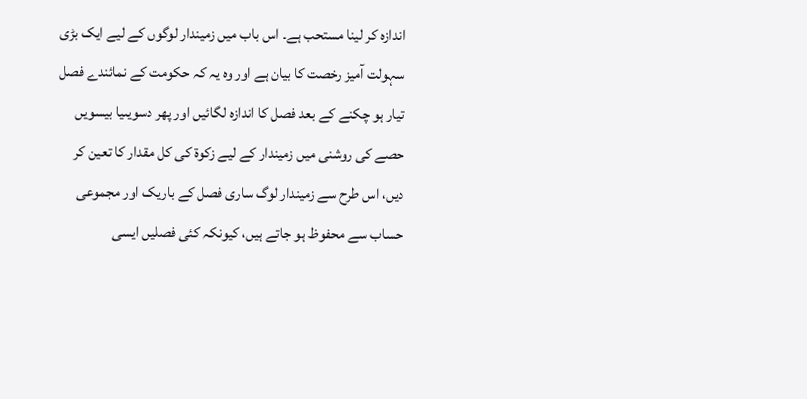اندازہ کر لینا مستحب ہے۔ اس باب میں زمیندار لوگوں کے لیے ایک بڑی سہولت آمیز رخصت کا بیان ہے اور وہ یہ کہ حکومت کے نمائندے فصل تیار ہو چکنے کے بعد فصل کا اندازہ لگائیں اور پھر دسویںیا بیسویں حصے کی روشنی میں زمیندار کے لیے زکوۃ کی کل مقدار کا تعین کر دیں، اس طرح سے زمیندار لوگ ساری فصل کے باریک اور مجموعی حساب سے محفوظ ہو جاتے ہیں، کیونکہ کئی فصلیں ایسی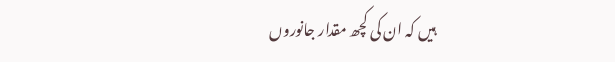ہیں کہ ان کی کچھ مقدار جانوروں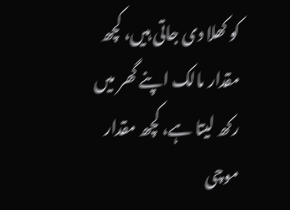کو کھلا دی جاتی ہیں، کچھ مقدار مالک اپنے گھر میں رکھ لیتا ہے، کچھ مقدار موچی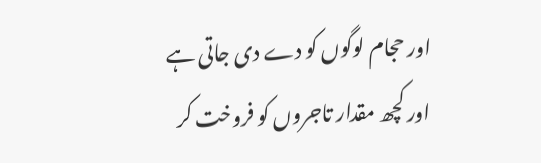اور حجام لوگوں کو دے دی جاتی ہے اور کچھ مقدار تاجروں کو فروخت کر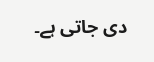دی جاتی ہے۔